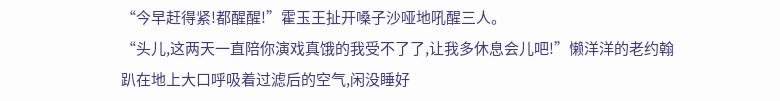“今早赶得紧!都醒醒!”霍玉王扯开嗓子沙哑地吼醒三人。
“头儿,这两天一直陪你演戏真饿的我受不了了,让我多休息会儿吧!”懒洋洋的老约翰趴在地上大口呼吸着过滤后的空气,闲没睡好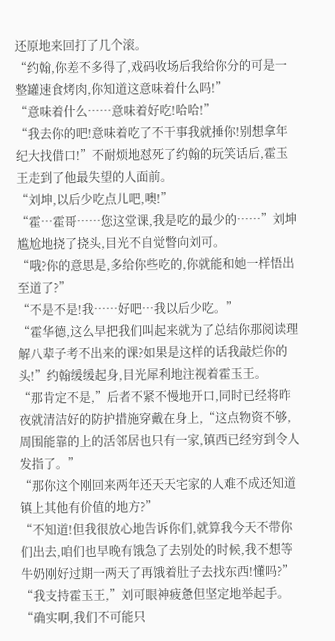还原地来回打了几个滚。
“约翰,你差不多得了,戏码收场后我给你分的可是一整罐速食烤肉,你知道这意味着什么吗!”
“意味着什么……意味着好吃!哈哈!”
“我去你的吧!意味着吃了不干事我就捶你!别想拿年纪大找借口!”不耐烦地怼死了约翰的玩笑话后,霍玉王走到了他最失望的人面前。
“刘坤,以后少吃点儿吧,噢!”
“霍…霍哥……您这堂课,我是吃的最少的……”刘坤尴尬地挠了挠头,目光不自觉瞥向刘可。
“哦?你的意思是,多给你些吃的,你就能和她一样悟出至道了?”
“不是不是!我……好吧…我以后少吃。”
“霍华德,这么早把我们叫起来就为了总结你那阅读理解八辈子考不出来的课?如果是这样的话我敲烂你的头!”约翰缓缓起身,目光犀利地注视着霍玉王。
“那肯定不是,”后者不紧不慢地开口,同时已经将昨夜就清洁好的防护措施穿戴在身上,“这点物资不够,周围能靠的上的活邻居也只有一家,镇西已经穷到令人发指了。”
“那你这个刚回来两年还天天宅家的人难不成还知道镇上其他有价值的地方?”
“不知道!但我很放心地告诉你们,就算我今天不带你们出去,咱们也早晚有饿急了去别处的时候,我不想等牛奶刚好过期一两天了再饿着肚子去找东西!懂吗?”
“我支持霍玉王,”刘可眼神疲惫但坚定地举起手。
“确实啊,我们不可能只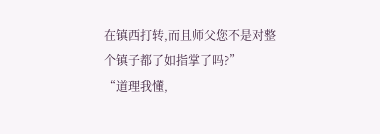在镇西打转,而且师父您不是对整个镇子都了如指掌了吗?”
“道理我懂,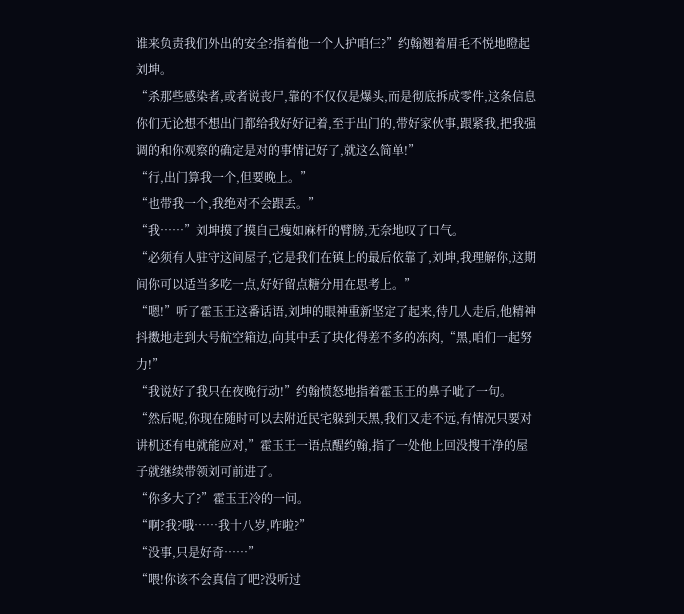谁来负责我们外出的安全?指着他一个人护咱仨?”约翰翘着眉毛不悦地瞪起刘坤。
“杀那些感染者,或者说丧尸,靠的不仅仅是爆头,而是彻底拆成零件,这条信息你们无论想不想出门都给我好好记着,至于出门的,带好家伙事,跟紧我,把我强调的和你观察的确定是对的事情记好了,就这么简单!”
“行,出门算我一个,但要晚上。”
“也带我一个,我绝对不会跟丢。”
“我……”刘坤摸了摸自己瘦如麻杆的臂膀,无奈地叹了口气。
“必须有人驻守这间屋子,它是我们在镇上的最后依靠了,刘坤,我理解你,这期间你可以适当多吃一点,好好留点糖分用在思考上。”
“嗯!”听了霍玉王这番话语,刘坤的眼神重新坚定了起来,待几人走后,他精神抖擞地走到大号航空箱边,向其中丢了块化得差不多的冻肉,“黑,咱们一起努力!”
“我说好了我只在夜晚行动!”约翰愤怒地指着霍玉王的鼻子呲了一句。
“然后呢,你现在随时可以去附近民宅躲到天黑,我们又走不远,有情况只要对讲机还有电就能应对,”霍玉王一语点醒约翰,指了一处他上回没搜干净的屋子就继续带领刘可前进了。
“你多大了?”霍玉王冷的一问。
“啊?我?哦……我十八岁,咋啦?”
“没事,只是好奇……”
“喂!你该不会真信了吧?没听过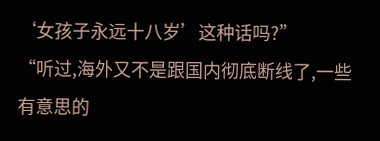‘女孩子永远十八岁’这种话吗?”
“听过,海外又不是跟国内彻底断线了,一些有意思的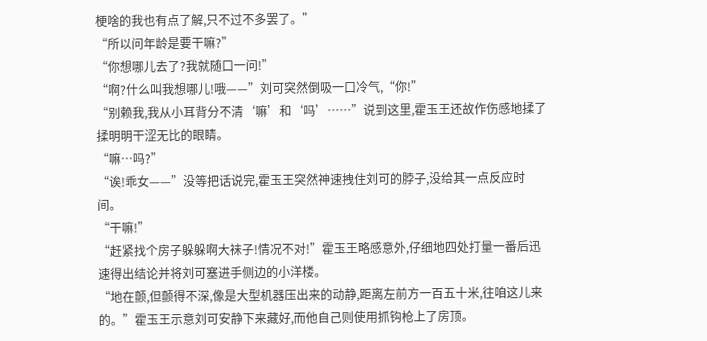梗啥的我也有点了解,只不过不多罢了。”
“所以问年龄是要干嘛?”
“你想哪儿去了?我就随口一问!”
“啊?什么叫我想哪儿!哦——”刘可突然倒吸一口冷气,“你!”
“别赖我,我从小耳背分不清‘嘛’和‘吗’……”说到这里,霍玉王还故作伤感地揉了揉明明干涩无比的眼睛。
“嘛…吗?”
“诶!乖女——”没等把话说完,霍玉王突然神速拽住刘可的脖子,没给其一点反应时间。
“干嘛!”
“赶紧找个房子躲躲啊大袜子!情况不对!”霍玉王略感意外,仔细地四处打量一番后迅速得出结论并将刘可塞进手侧边的小洋楼。
“地在颤,但颤得不深,像是大型机器压出来的动静,距离左前方一百五十米,往咱这儿来的。”霍玉王示意刘可安静下来藏好,而他自己则使用抓钩枪上了房顶。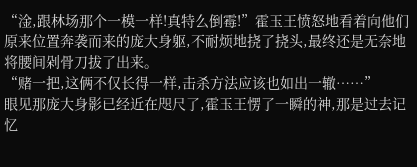“淦,跟林场那个一模一样!真特么倒霉!”霍玉王愤怒地看着向他们原来位置奔袭而来的庞大身躯,不耐烦地挠了挠头,最终还是无奈地将腰间剁骨刀拔了出来。
“赌一把,这俩不仅长得一样,击杀方法应该也如出一辙……”
眼见那庞大身影已经近在咫尺了,霍玉王愣了一瞬的神,那是过去记忆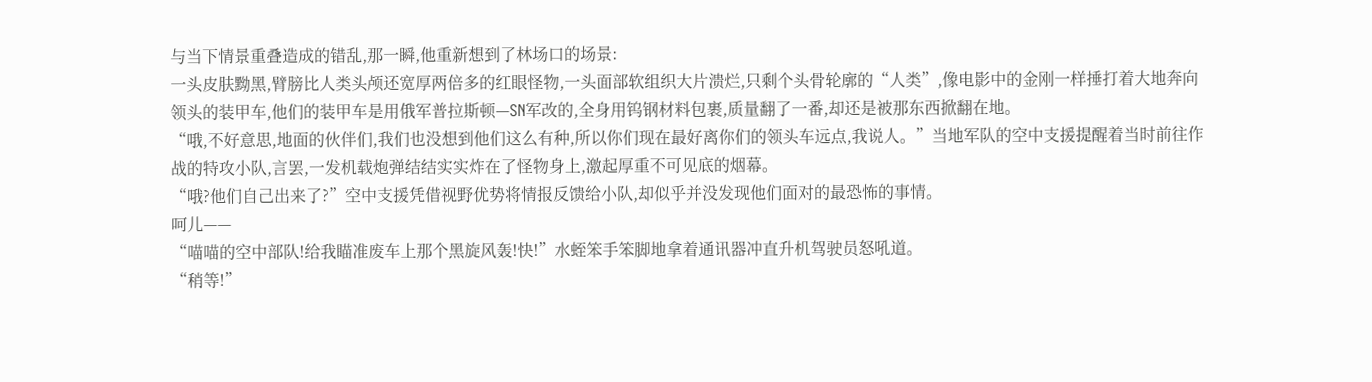与当下情景重叠造成的错乱,那一瞬,他重新想到了林场口的场景:
一头皮肤黝黑,臂膀比人类头颅还宽厚两倍多的红眼怪物,一头面部软组织大片溃烂,只剩个头骨轮廓的“人类”,像电影中的金刚一样捶打着大地奔向领头的装甲车,他们的装甲车是用俄军普拉斯顿—SN军改的,全身用钨钢材料包裹,质量翻了一番,却还是被那东西掀翻在地。
“哦,不好意思,地面的伙伴们,我们也没想到他们这么有种,所以你们现在最好离你们的领头车远点,我说人。”当地军队的空中支援提醒着当时前往作战的特攻小队,言罢,一发机载炮弹结结实实炸在了怪物身上,激起厚重不可见底的烟幕。
“哦?他们自己出来了?”空中支援凭借视野优势将情报反馈给小队,却似乎并没发现他们面对的最恐怖的事情。
呵儿——
“喵喵的空中部队!给我瞄准废车上那个黑旋风轰!快!”水蛭笨手笨脚地拿着通讯器冲直升机驾驶员怒吼道。
“稍等!”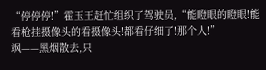“停停停!”霍玉王赶忙组织了驾驶员,“能瞪眼的瞪眼!能看枪挂摄像头的看摄像头!都看仔细了!那个人!”
飒——黑烟散去,只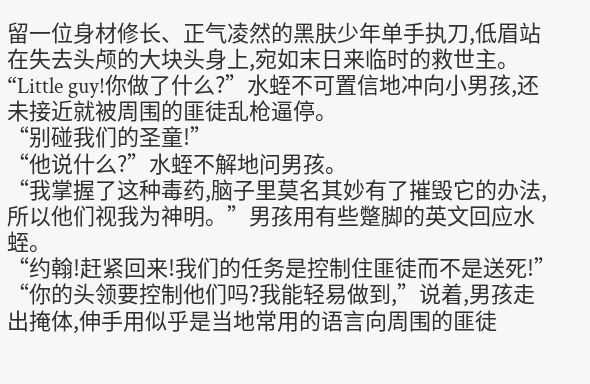留一位身材修长、正气凌然的黑肤少年单手执刀,低眉站在失去头颅的大块头身上,宛如末日来临时的救世主。
“Little guy!你做了什么?”水蛭不可置信地冲向小男孩,还未接近就被周围的匪徒乱枪逼停。
“别碰我们的圣童!”
“他说什么?”水蛭不解地问男孩。
“我掌握了这种毒药,脑子里莫名其妙有了摧毁它的办法,所以他们视我为神明。”男孩用有些蹩脚的英文回应水蛭。
“约翰!赶紧回来!我们的任务是控制住匪徒而不是送死!”
“你的头领要控制他们吗?我能轻易做到,”说着,男孩走出掩体,伸手用似乎是当地常用的语言向周围的匪徒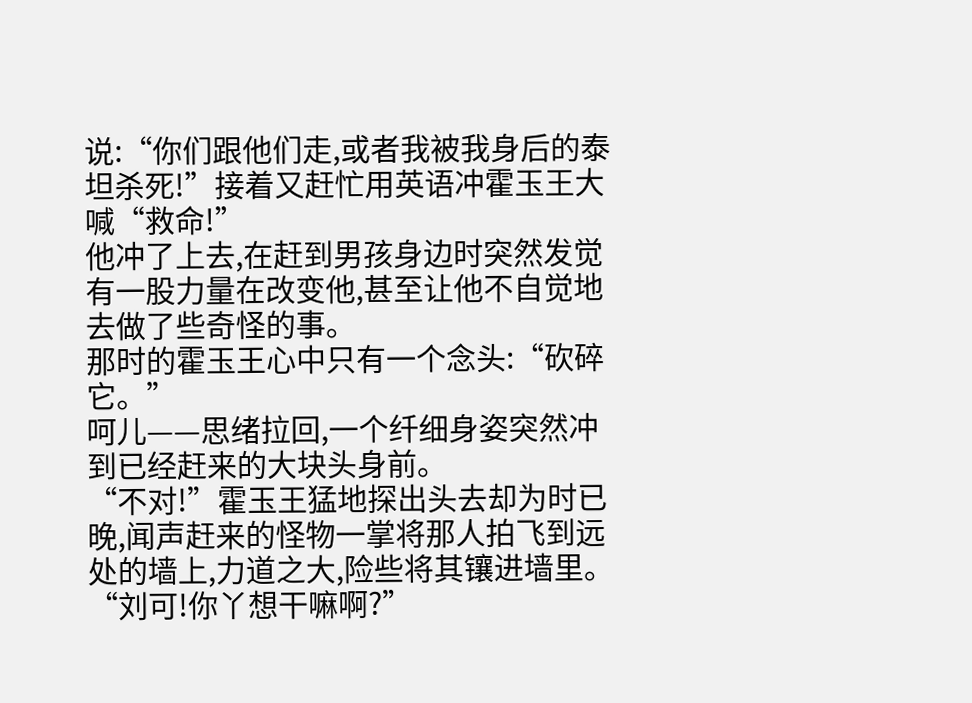说:“你们跟他们走,或者我被我身后的泰坦杀死!”接着又赶忙用英语冲霍玉王大喊“救命!”
他冲了上去,在赶到男孩身边时突然发觉有一股力量在改变他,甚至让他不自觉地去做了些奇怪的事。
那时的霍玉王心中只有一个念头:“砍碎它。”
呵儿——思绪拉回,一个纤细身姿突然冲到已经赶来的大块头身前。
“不对!”霍玉王猛地探出头去却为时已晚,闻声赶来的怪物一掌将那人拍飞到远处的墙上,力道之大,险些将其镶进墙里。
“刘可!你丫想干嘛啊?”